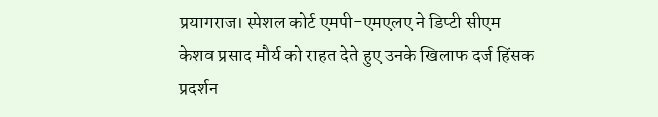प्रयागराज। स्पेशल कोर्ट एमपी-एमएलए ने डिप्टी सीएम केशव प्रसाद मौर्य को राहत देते हुए उनके खिलाफ दर्ज हिंसक प्रदर्शन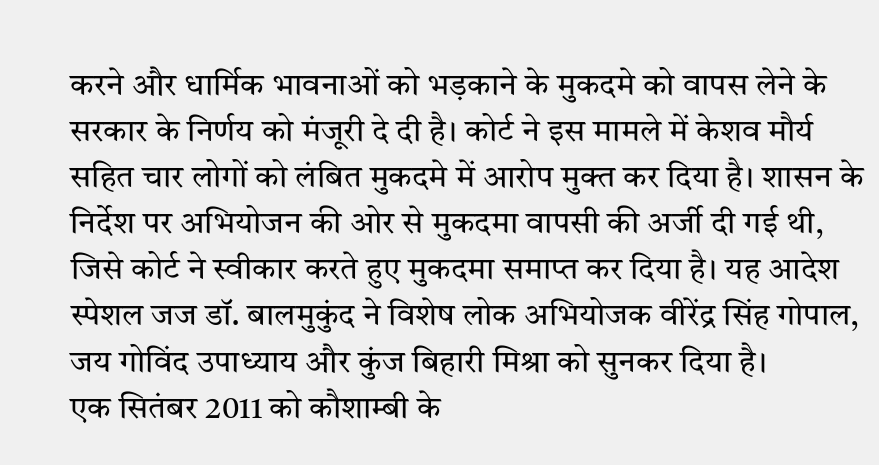करने और धार्मिक भावनाओं को भड़काने के मुकदमे को वापस लेने के सरकार के निर्णय को मंजूरी दे दी है। कोर्ट ने इस मामले में केशव मौर्य सहित चार लोगों को लंबित मुकदमे में आरोप मुक्त कर दिया है। शासन के निर्देश पर अभियोजन की ओर से मुकदमा वापसी की अर्जी दी गई थी, जिसे कोर्ट ने स्वीकार करते हुए मुकदमा समाप्त कर दिया है। यह आदेश स्पेशल जज डॉ. बालमुकुंद ने विशेष लोक अभियोजक वीरेंद्र सिंह गोपाल, जय गोविंद उपाध्याय और कुंज बिहारी मिश्रा को सुनकर दिया है।
एक सितंबर 2011 को कौशाम्बी के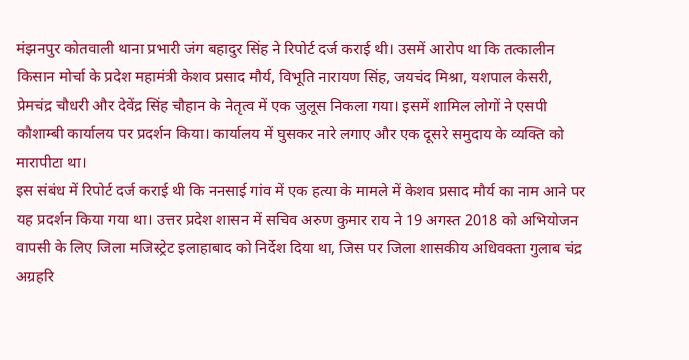मंझनपुर कोतवाली थाना प्रभारी जंग बहादुर सिंह ने रिपोर्ट दर्ज कराई थी। उसमें आरोप था कि तत्कालीन किसान मोर्चा के प्रदेश महामंत्री केशव प्रसाद मौर्य, विभूति नारायण सिंह, जयचंद मिश्रा, यशपाल केसरी, प्रेमचंद्र चौधरी और देवेंद्र सिंह चौहान के नेतृत्व में एक जुलूस निकला गया। इसमें शामिल लोगों ने एसपी कौशाम्बी कार्यालय पर प्रदर्शन किया। कार्यालय में घुसकर नारे लगाए और एक दूसरे समुदाय के व्यक्ति को मारापीटा था।
इस संबंध में रिपोर्ट दर्ज कराई थी कि ननसाई गांव में एक हत्या के मामले में केशव प्रसाद मौर्य का नाम आने पर यह प्रदर्शन किया गया था। उत्तर प्रदेश शासन में सचिव अरुण कुमार राय ने 19 अगस्त 2018 को अभियोजन वापसी के लिए जिला मजिस्ट्रेट इलाहाबाद को निर्देश दिया था, जिस पर जिला शासकीय अधिवक्ता गुलाब चंद्र अग्रहरि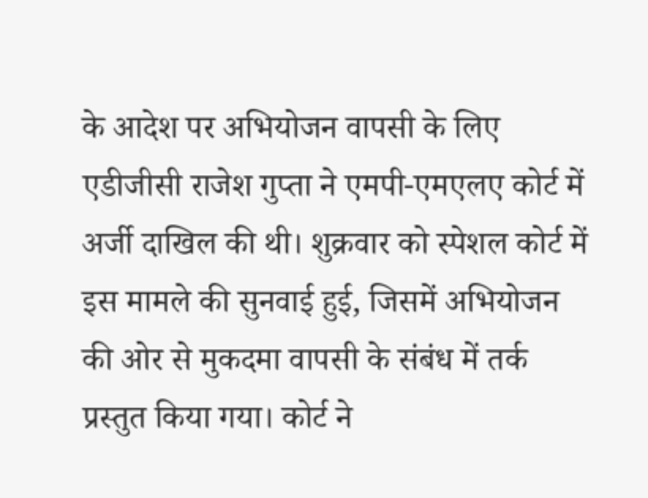के आदेश पर अभियोजन वापसी के लिए एडीजीसी राजेश गुप्ता ने एमपी-एमएलए कोर्ट में अर्जी दाखिल की थी। शुक्रवार को स्पेशल कोर्ट में इस मामले की सुनवाई हुई, जिसमें अभियोजन की ओर से मुकदमा वापसी के संबंध में तर्क प्रस्तुत किया गया। कोर्ट ने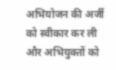अभियोजन की अर्जी को स्वीकार कर ली और अभियुक्तों को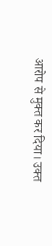आरोप से मुक्त कर दिया। उक्त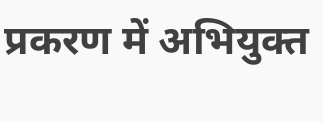प्रकरण में अभियुक्त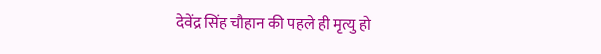देवेंद्र सिंह चौहान की पहले ही मृत्यु हो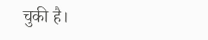चुकी है।